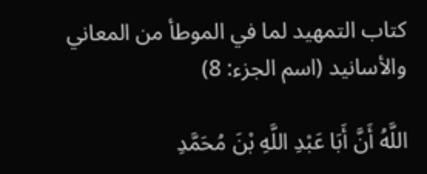كتاب التمهيد لما في الموطأ من المعاني والأسانيد (اسم الجزء: 8)

اللَّهُ أَنَّ أَبَا عَبْدِ اللَّهِ بْنَ مُحَمَّدِ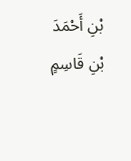بْنِ أَحْمَدَ بْنِ قَاسِمٍ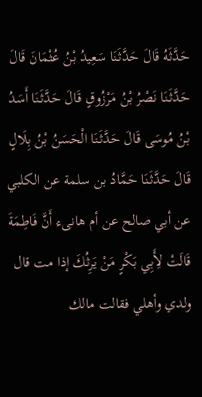حَدَّثَهُ قَالَ حَدَّثَنَا سَعِيدُ بْنُ عُثْمَانَ قَالَ حَدَّثَنَا نَصْرُ بْنُ مَرْزُوقٍ قَالَ حَدَّثَنَا أَسَدُ بْنُ مُوسَى قَالَ حَدَّثَنَا الْحَسَنُ بْنُ بِلَالٍ قَالَ حَدَّثَنَا حَمَّادُ بن سلمة عن الكلبي عن أبي صالح عن أم هانىء أَنَّ فَاطِمَةَ قَالَتْ لِأَبِي بَكْرٍ مَنْ يَرِثُكَ إذا مت قال ولدي وأهلي فقالت مالك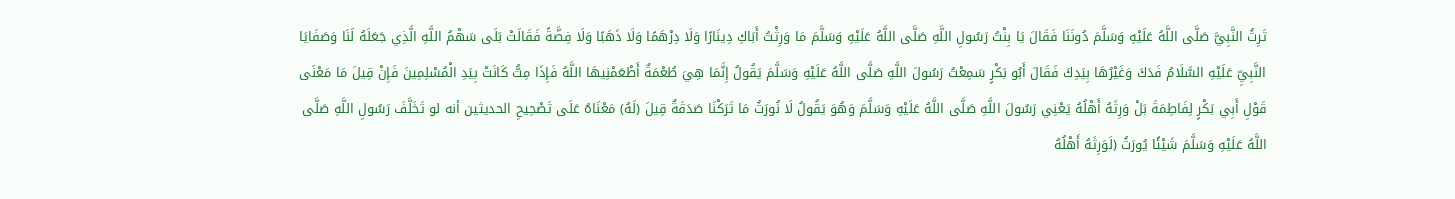تَرِثُ النَّبِيَّ صَلَّى اللَّهُ عَلَيْهِ وَسَلَّمَ دُونَنَا فَقَالَ يَا بِنْتُ رَسُولِ اللَّهِ صَلَّى اللَّهُ عَلَيْهِ وَسَلَّمَ مَا وَرِثْتُ أَبَاكِ دِينَارًا وَلَا دِرْهَمًا وَلَا ذَهَبًا وَلَا فِضَّةً فَقَالَتْ بَلَى سَهْمُ اللَّهِ الَّذِي جَعَلَهُ لَنَا وَصَفَايَا النَّبِيِّ عَلَيْهِ السَّلَامُ فَدَكَ وَغَيْرُهَا بِيَدِكَ فَقَالَ أَبُو بَكْرٍ سَمِعْتُ رَسُولَ اللَّهِ صَلَّى اللَّهُ عَلَيْهِ وَسَلَّمَ يَقُولُ إِنَّمَا هِيَ طُعْمَةٌ أَطْعَمْنِيهَا اللَّهُ فَإِذَا مِتُّ كَانَتْ بِيَدِ الْمُسْلِمِينَ فَإِنْ قِيلَ مَا مَعْنَى قَوْلِ أَبِي بَكْرٍ لِفَاطِمَةَ بَلْ وَرِثَهُ أَهْلُهُ يَعْنِي رَسُولَ اللَّهِ صَلَّى اللَّهُ عَلَيْهِ وَسَلَّمَ وَهُوَ يَقُولُ لَا نُورَثُ مَا تَرَكْنَا صَدَقَةٌ قِيلَ (لَهُ) مَعْنَاهُ عَلَى تَصْحِيحِ الحديثين أنه لو تَخَلَّفَ رَسُولِ اللَّهِ صَلَّى اللَّهُ عَلَيْهِ وَسَلَّمَ شَيْئًا يُورَثُ (لَوَرِثَهُ أَهْلُهُ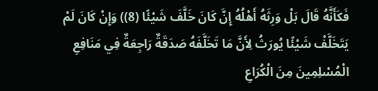فَكَأَنَّهُ قَالَ بَلْ وَرِثَهُ أَهْلُهُ إِنَّ كَانَ خَلَّفَ شَيْئًا (8)) وَإِنْ كَانَ لَمْ يَتَخَلَّفْ شَيْئًا يُورَثُ لِأَنَّ مَا تَخَلَّفَهُ صَدَقَةٌ رَاجِعَةٌ فِي مَنَافِعِ الْمُسْلِمِينَ مِنَ الْكُرَاعِ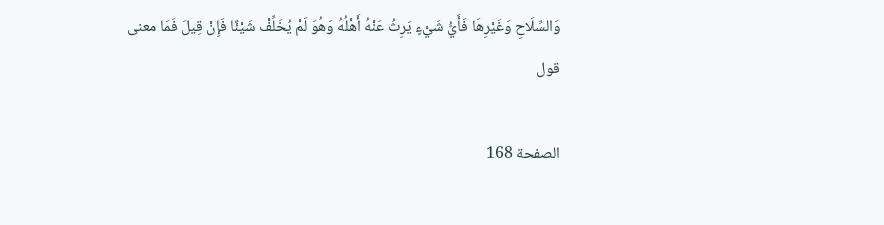وَالسِّلَاحِ وَغَيْرِهَا فَأَيُّ شَيْءٍ يَرِثُ عَنْهُ أَهْلُهُ وَهُوَ لَمْ يُخَلِّفْ شَيْئًا فَإِنْ قِيلَ فَمَا معنى قول

الصفحة 168